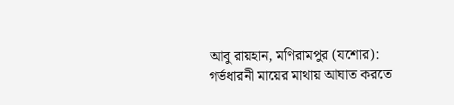আবু রায়হান, মণিরামপুর (যশোর):
গর্ভধারনী মায়ের মাথায় আঘাত করতে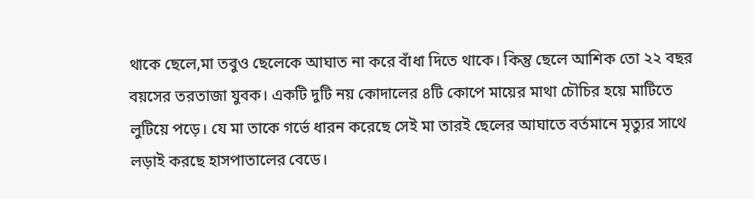থাকে ছেলে,মা তবুও ছেলেকে আঘাত না করে বাঁধা দিতে থাকে। কিন্তু ছেলে আশিক তো ২২ বছর বয়সের তরতাজা যুবক। একটি দুটি নয় কোদালের ৪টি কোপে মায়ের মাথা চৌচির হয়ে মাটিতে লুটিয়ে পড়ে। যে মা তাকে গর্ভে ধারন করেছে সেই মা তারই ছেলের আঘাতে বর্তমানে মৃত্যুর সাথে লড়াই করছে হাসপাতালের বেডে।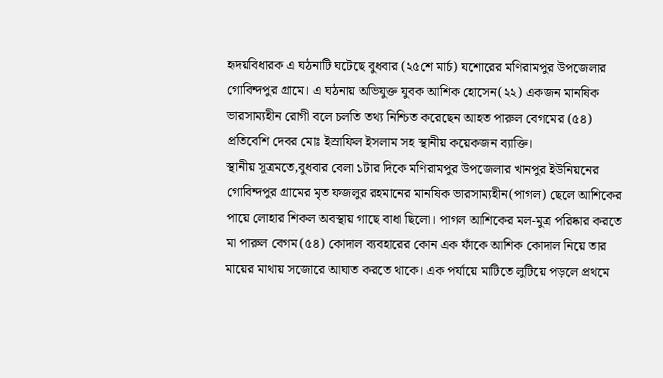হৃদয়বিধারক এ ঘঠনাটি ঘটেছে বুধবার (২৫শে মার্চ) যশোরের মণিরামপুর উপজেলার গোবিন্দপুর গ্রামে। এ ঘঠনায় অভিযুক্ত যুবক আশিক হোসেন(২২) একজন মানষিক ভারসাম্যহীন রোগী বলে চলতি তথ্য নিশ্চিত করেছেন আহত পারুল বেগমের (৫৪) প্রতিবেশি দেবর মোঃ ইস্রাফিল ইসলাম সহ স্থানীয় কয়েকজন ব্যাক্তি।
স্থানীয় সূত্রমতে,বুধবার বেলা ১টার দিকে মণিরামপুর উপজেলার খানপুর ইউনিয়নের গোবিন্দপুর গ্রামের মৃত ফজলুর রহমানের মানষিক ভারসাম্যহীন(পাগল) ছেলে আশিকের পায়ে লোহার শিকল অবস্থায় গাছে বাধা ছিলো। পাগল আশিকের মল-মুত্র পরিষ্কার করতে মা পারুল বেগম(৫৪) কোদাল ব্যবহারের কোন এক ফাঁকে আশিক কোদাল নিয়ে তার মায়ের মাথায় সজোরে আঘাত করতে থাকে। এক পর্যায়ে মাটিতে লুটিয়ে পড়লে প্রথমে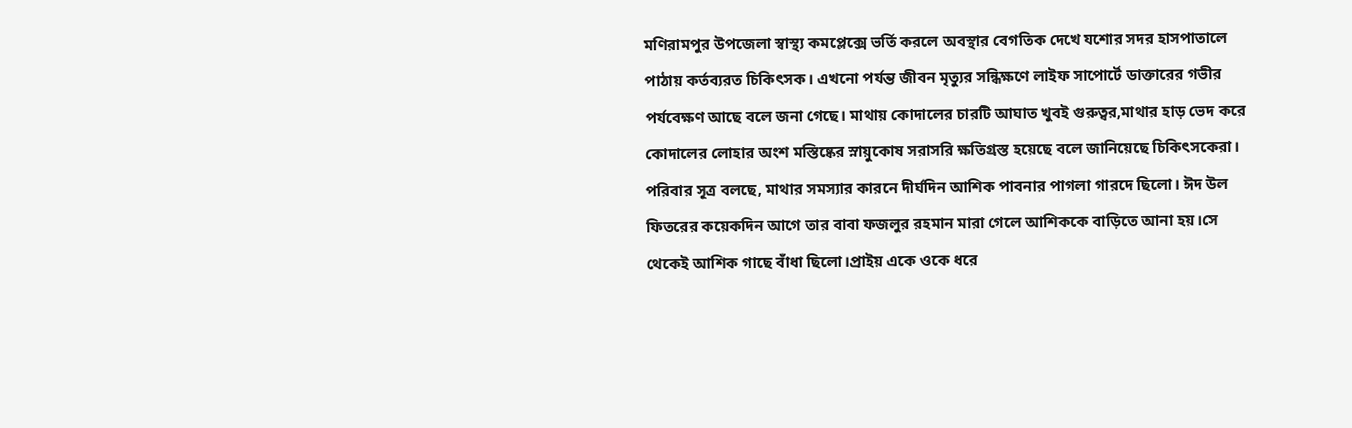মণিরামপুর উপজেলা স্বাস্থ্য কমপ্লেক্সে ভর্তি করলে অবস্থার বেগতিক দেখে যশোর সদর হাসপাতালে পাঠায় কর্তব্যরত চিকিৎসক। এখনো পর্যন্ত জীবন মৃত্যুর সন্ধিক্ষণে লাইফ সাপোর্টে ডাক্তারের গভীর পর্যবেক্ষণ আছে বলে জনা গেছে। মাথায় কোদালের চারটি আঘাত খুবই গুরুত্বর,মাথার হাড় ভেদ করে কোদালের লোহার অংশ মস্তিষ্কের স্নায়ুকোষ সরাসরি ক্ষতিগ্রস্ত হয়েছে বলে জানিয়েছে চিকিৎসকেরা।
পরিবার সূত্র বলছে, মাথার সমস্যার কারনে দীর্ঘদিন আশিক পাবনার পাগলা গারদে ছিলো। ঈদ উল ফিতরের কয়েকদিন আগে তার বাবা ফজলুর রহমান মারা গেলে আশিককে বাড়িতে আনা হয়।সে থেকেই আশিক গাছে বাঁধা ছিলো।প্রাইয় একে ওকে ধরে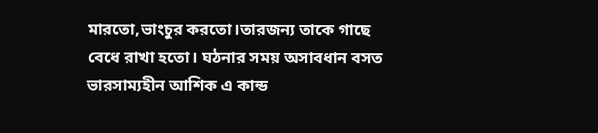মারতো,ভাংচুর করতো।তারজন্য তাকে গাছে বেধে রাখা হতো। ঘঠনার সময় অসাবধান বসত ভারসাম্যহীন আশিক এ কান্ড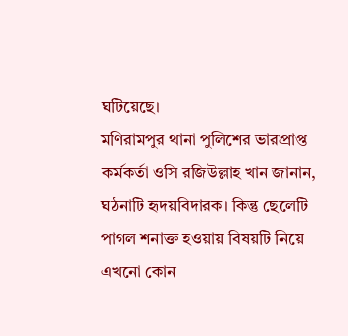ঘটিয়েছে।
মণিরামপুর থানা পুলিশের ভারপ্রাপ্ত কর্মকর্তা ওসি রজিউল্লাহ খান জানান, ঘঠনাটি হৃদয়বিদারক। কিন্তু ছেলেটি পাগল শনাক্ত হওয়ায় বিষয়টি নিয়ে এখনো কোন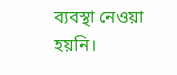ব্যবস্থা নেওয়া হয়নি।